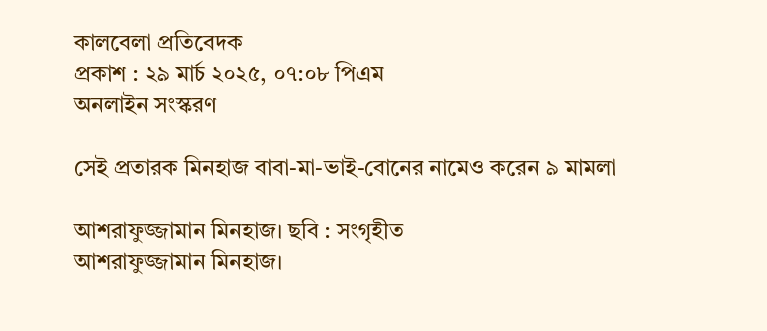কালবেলা প্রতিবেদক
প্রকাশ : ২৯ মার্চ ২০২৫, ০৭:০৮ পিএম
অনলাইন সংস্করণ

সেই প্রতারক মিনহাজ বাবা-মা-ভাই-বোনের নামেও করেন ৯ মামলা

আশরাফুজ্জামান মিনহাজ। ছবি : সংগৃহীত
আশরাফুজ্জামান মিনহাজ।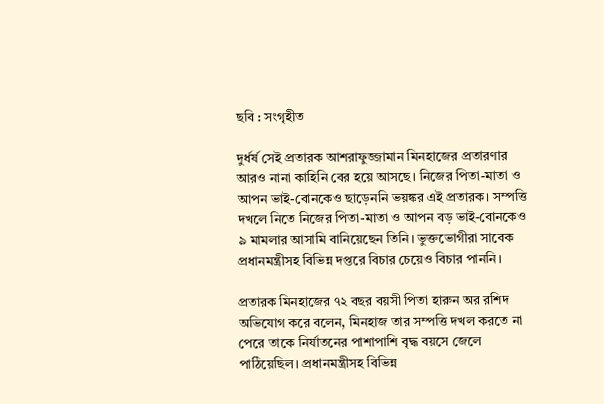ছবি : সংগৃহীত

দুর্ধর্ষ সেই প্রতারক আশরাফুজ্জামান মিনহাজের প্রতারণার আরও নানা কাহিনি বের হয়ে আসছে। নিজের পিতা-মাতা ও আপন ভাই-বোনকেও ছাড়েননি ভয়ঙ্কর এই প্রতারক। সম্পত্তি দখলে নিতে নিজের পিতা-মাতা ও আপন বড় ভাই-বোনকেও ৯ মামলার আসামি বানিয়েছেন তিনি। ভুক্তভোগীরা সাবেক প্রধানমন্ত্রীসহ বিভিন্ন দপ্তরে বিচার চেয়েও বিচার পাননি।

প্রতারক মিনহাজের ৭২ বছর বয়সী পিতা হারুন অর রশিদ অভিযোগ করে বলেন, মিনহাজ তার সম্পত্তি দখল করতে না পেরে তাকে নির্যাতনের পাশাপাশি বৃদ্ধ বয়সে জেলে পাঠিয়েছিল। প্রধানমন্ত্রীসহ বিভিন্ন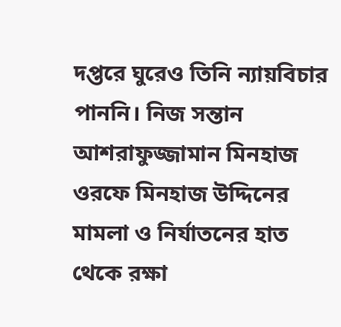দপ্তরে ঘুরেও তিনি ন্যায়বিচার পাননি। নিজ সন্তান আশরাফুজ্জামান মিনহাজ ওরফে মিনহাজ উদ্দিনের মামলা ও নির্যাতনের হাত থেকে রক্ষা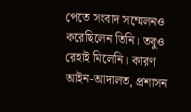পেতে সংবাদ সম্মেলনও করেছিলেন তিনি। তবুও রেহাই মিলেনি। কারণ আইন-আদালত, প্রশাসন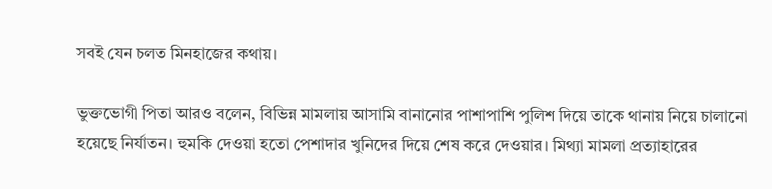সবই যেন চলত মিনহাজের কথায়।

ভুক্তভোগী পিতা আরও বলেন, বিভিন্ন মামলায় আসামি বানানোর পাশাপাশি পুলিশ দিয়ে তাকে থানায় নিয়ে চালানো হয়েছে নির্যাতন। হুমকি দেওয়া হতো পেশাদার খুনিদের দিয়ে শেষ করে দেওয়ার। মিথ্যা মামলা প্রত্যাহারের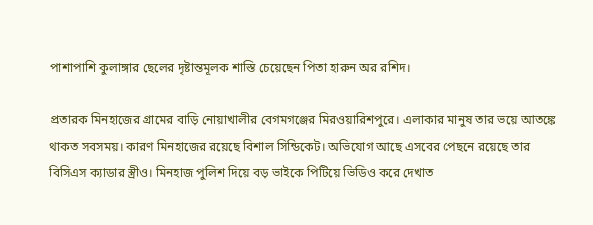পাশাপাশি কুলাঙ্গার ছেলের দৃষ্টান্তমূলক শাস্তি চেয়েছেন পিতা হারুন অর রশিদ।

প্রতারক মিনহাজের গ্রামের বাড়ি নোয়াখালীর বেগমগঞ্জের মিরওয়ারিশপুরে। এলাকার মানুষ তার ভয়ে আতঙ্কে থাকত সবসময়। কারণ মিনহাজের রয়েছে বিশাল সিন্ডিকেট। অভিযোগ আছে এসবের পেছনে রয়েছে তার বিসিএস ক্যাডার স্ত্রীও। মিনহাজ পুলিশ দিয়ে বড় ভাইকে পিটিয়ে ভিডিও করে দেখাত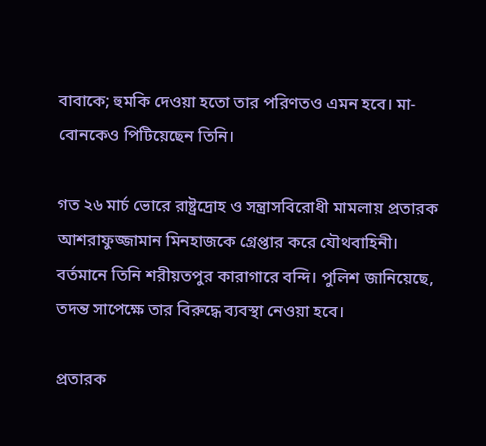বাবাকে; হুমকি দেওয়া হতো তার পরিণতও এমন হবে। মা-বোনকেও পিটিয়েছেন তিনি।

গত ২৬ মার্চ ভোরে রাষ্ট্রদ্রোহ ও সন্ত্রাসবিরোধী মামলায় প্রতারক আশরাফুজ্জামান মিনহাজকে গ্রেপ্তার করে যৌথবাহিনী। বর্তমানে তিনি শরীয়তপুর কারাগারে বন্দি। পুলিশ জানিয়েছে, তদন্ত সাপেক্ষে তার বিরুদ্ধে ব্যবস্থা নেওয়া হবে।

প্রতারক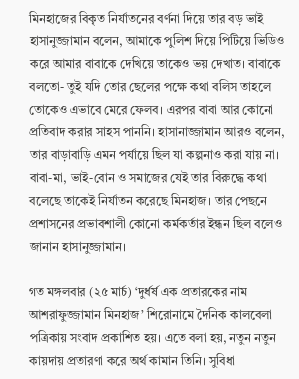মিনহাজের বিকৃত নির্যাতনের বর্ণনা দিয়ে তার বড় ভাই হাসানুজ্জামান বলেন, আমাকে পুলিশ দিয়ে পিটিয়ে ভিডিও করে আমার বাবাকে দেখিয়ে তাকেও ভয় দেখাত। বাবাকে বলতো- তুই যদি তোর ছেলের পক্ষে কথা বলিস তাহলে তোকেও এভাবে মেরে ফেলব। এরপর বাবা আর কোনো প্রতিবাদ করার সাহস পাননি। হাসানাজ্জামান আরও বলেন, তার বাড়াবাড়ি এমন পর্যায়ে ছিল যা কল্পনাও করা যায় না। বাবা-মা, ভাই-বোন ও সমাজের যেই তার বিরুদ্ধে কথা বলেছে তাকেই নির্যাতন করেছে মিনহাজ। তার পেছনে প্রশাসনের প্রভাবশালী কোনো কর্মকর্তার ইন্ধন ছিল বলেও জানান হাসানুজ্জামান।

গত মঙ্গলবার (২৫ মার্চ) ‘দুর্ধর্ষ এক প্রতারকের নাম আশরাফুজ্জামান মিনহাজ’ শিরোনামে দৈনিক কালবেলা পত্রিকায় সংবাদ প্রকাশিত হয়। এতে বলা হয়, নতুন নতুন কায়দায় প্রতারণা করে অর্থ কামান তিনি। সুবিধা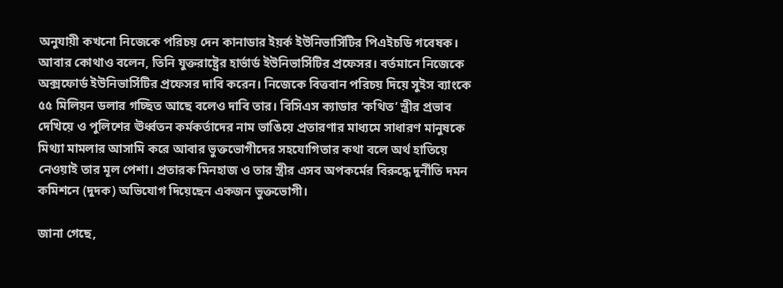অনুযায়ী কখনো নিজেকে পরিচয় দেন কানাডার ইয়র্ক ইউনিভার্সিটির পিএইচডি গবেষক। আবার কোথাও বলেন, তিনি যুক্তরাষ্ট্রের হার্ভার্ড ইউনিভার্সিটির প্রফেসর। বর্তমানে নিজেকে অক্সফোর্ড ইউনিভার্সিটির প্রফেসর দাবি করেন। নিজেকে বিত্তবান পরিচয় দিয়ে সুইস ব্যাংকে ৫৫ মিলিয়ন ডলার গচ্ছিত আছে বলেও দাবি তার। বিসিএস ক্যাডার ‘কথিত’ স্ত্রীর প্রভাব দেখিয়ে ও পুলিশের ঊর্ধ্বতন কর্মকর্তাদের নাম ভাঙিয়ে প্রতারণার মাধ্যমে সাধারণ মানুষকে মিথ্যা মামলার আসামি করে আবার ভুক্তভোগীদের সহযোগিতার কথা বলে অর্থ হাতিয়ে নেওয়াই তার মূল পেশা। প্রতারক মিনহাজ ও তার স্ত্রীর এসব অপকর্মের বিরুদ্ধে দুর্নীতি দমন কমিশনে (দুদক) অভিযোগ দিয়েছেন একজন ভুক্তভোগী।

জানা গেছে,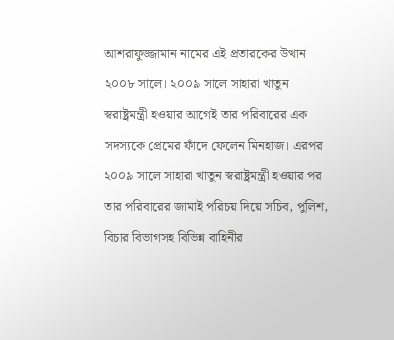আশরাফুজ্জামান নামের এই প্রতারকের উত্থান ২০০৮ সালে। ২০০৯ সালে সাহারা খাতুন স্বরাষ্ট্রমন্ত্রী হওয়ার আগেই তার পরিবারের এক সদস্যকে প্রেমের ফাঁদে ফেলেন মিনহাজ। এরপর ২০০৯ সালে সাহারা খাতুন স্বরাষ্ট্রমন্ত্রী হওয়ার পর তার পরিবারের জামাই পরিচয় দিয়ে সচিব, পুলিশ, বিচার বিভাগসহ বিভিন্ন বাহিনীর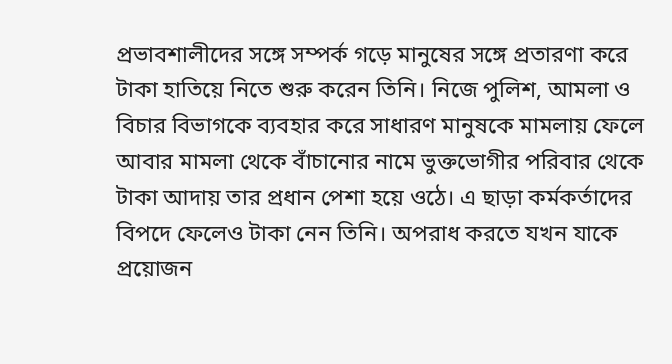প্রভাবশালীদের সঙ্গে সম্পর্ক গড়ে মানুষের সঙ্গে প্রতারণা করে টাকা হাতিয়ে নিতে শুরু করেন তিনি। নিজে পুলিশ, আমলা ও বিচার বিভাগকে ব্যবহার করে সাধারণ মানুষকে মামলায় ফেলে আবার মামলা থেকে বাঁচানোর নামে ভুক্তভোগীর পরিবার থেকে টাকা আদায় তার প্রধান পেশা হয়ে ওঠে। এ ছাড়া কর্মকর্তাদের বিপদে ফেলেও টাকা নেন তিনি। অপরাধ করতে যখন যাকে প্রয়োজন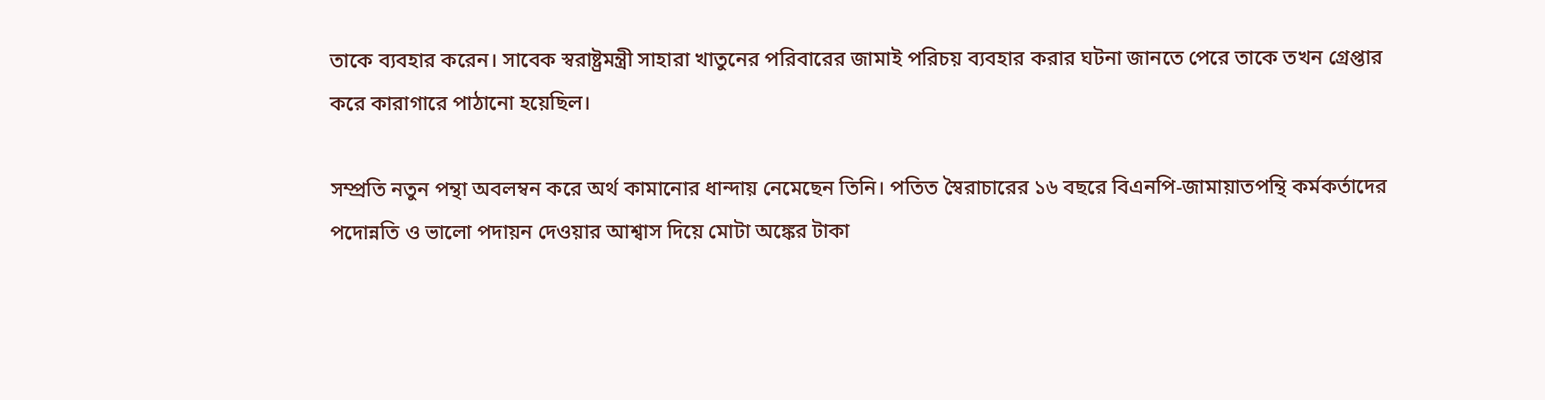তাকে ব্যবহার করেন। সাবেক স্বরাষ্ট্রমন্ত্রী সাহারা খাতুনের পরিবারের জামাই পরিচয় ব্যবহার করার ঘটনা জানতে পেরে তাকে তখন গ্রেপ্তার করে কারাগারে পাঠানো হয়েছিল।

সম্প্রতি নতুন পন্থা অবলম্বন করে অর্থ কামানোর ধান্দায় নেমেছেন তিনি। পতিত স্বৈরাচারের ১৬ বছরে বিএনপি-জামায়াতপন্থি কর্মকর্তাদের পদোন্নতি ও ভালো পদায়ন দেওয়ার আশ্বাস দিয়ে মোটা অঙ্কের টাকা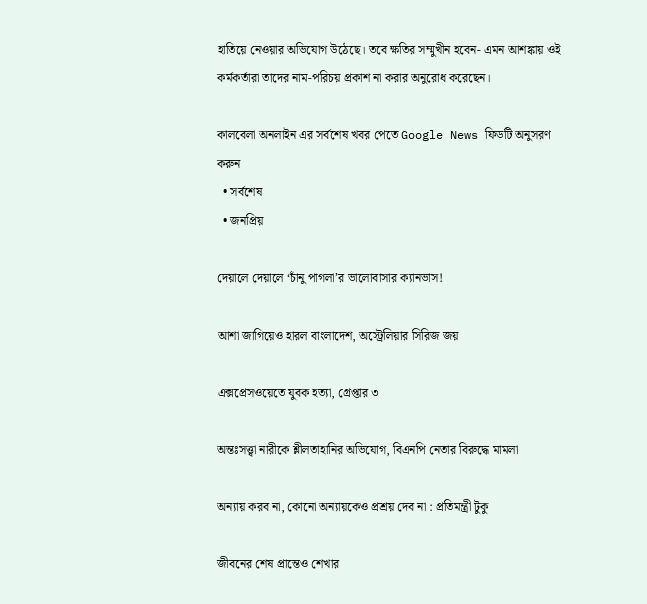হাতিয়ে নেওয়ার অভিযোগ উঠেছে। তবে ক্ষতির সম্মুখীন হবেন- এমন আশঙ্কায় ওই কর্মকর্তারা তাদের নাম-পরিচয় প্রকাশ না করার অনুরোধ করেছেন।

কালবেলা অনলাইন এর সর্বশেষ খবর পেতে Google News ফিডটি অনুসরণ করুন
  • সর্বশেষ
  • জনপ্রিয়

দেয়ালে দেয়ালে ‘চাঁনু পাগলা’র ভালোবাসার ক্যানভাস!

আশা জাগিয়েও হারল বাংলাদেশ, অস্ট্রেলিয়ার সিরিজ জয়

এক্সপ্রেসওয়েতে যুবক হত্যা, গ্রেপ্তার ৩

অন্তঃসত্ত্বা নারীকে শ্লীলতাহানির অভিযোগ, বিএনপি নেতার বিরুদ্ধে মামলা

অন্যায় করব না, কোনো অন্যায়কেও প্রশ্রয় দেব না : প্রতিমন্ত্রী টুকু

জীবনের শেষ প্রান্তেও শেখার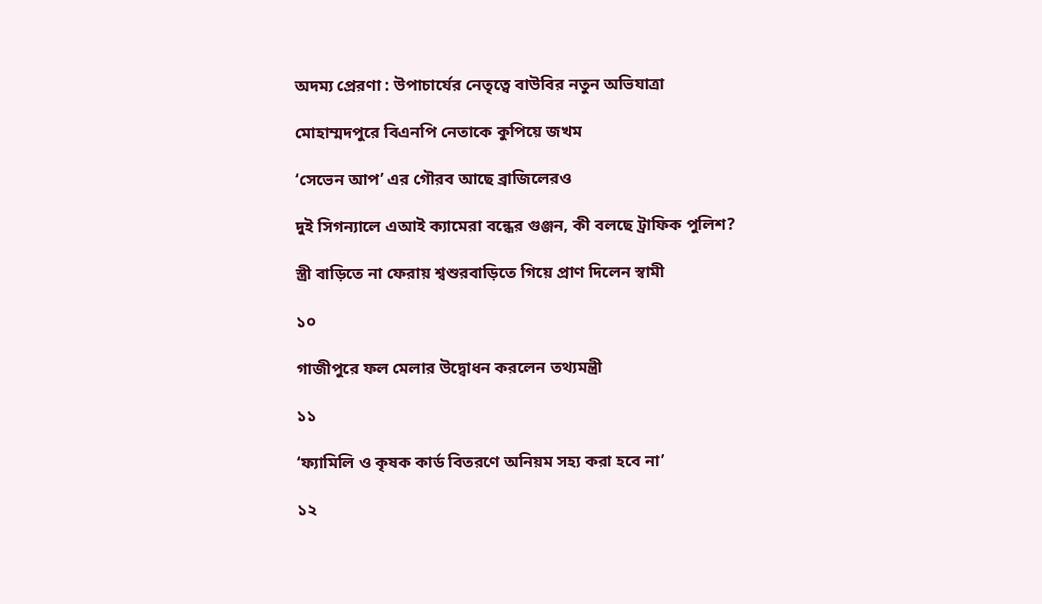অদম্য প্রেরণা : উপাচার্যের নেতৃত্বে বাউবির নতুন অভিযাত্রা

মোহাম্মদপুরে বিএনপি নেতাকে কুপিয়ে জখম

‘সেভেন আপ’ এর গৌরব আছে ব্রাজিলেরও

দুই সিগন্যালে এআই ক্যামেরা বন্ধের গুঞ্জন, কী বলছে ট্রাফিক পুলিশ?

স্ত্রী বাড়িতে না ফেরায় শ্বশুরবাড়িতে গিয়ে প্রাণ দিলেন স্বামী

১০

গাজীপুরে ফল মেলার উদ্বোধন করলেন তথ্যমন্ত্রী

১১

‘ফ্যামিলি ও কৃষক কার্ড বিতরণে অনিয়ম সহ্য করা হবে না’

১২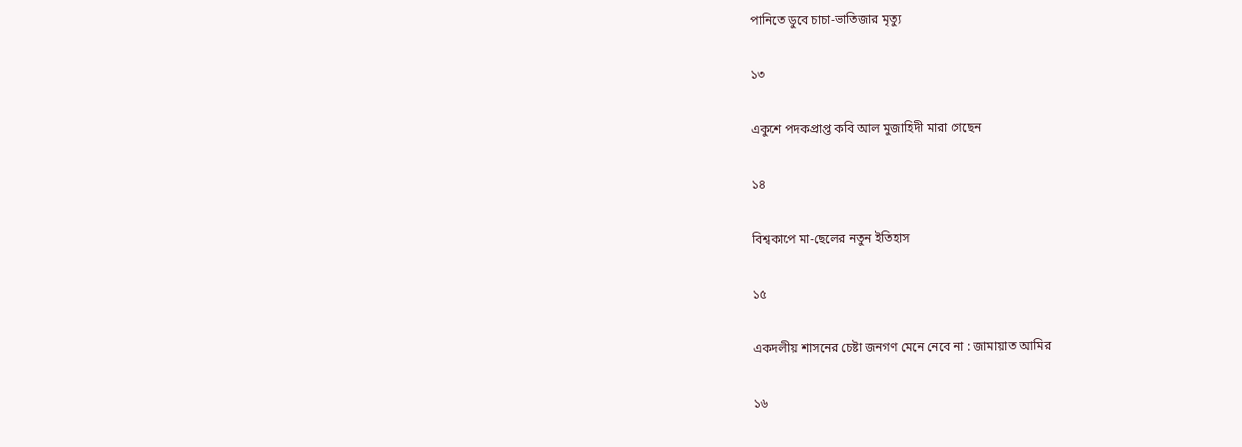পানিতে ডুবে চাচা-ভাতিজার মৃত্যু

১৩

একুশে পদকপ্রাপ্ত কবি আল মুজাহিদী মারা গেছেন

১৪

বিশ্বকাপে মা-ছেলের নতুন ইতিহাস

১৫

একদলীয় শাসনের চেষ্টা জনগণ মেনে নেবে না : জামায়াত আমির

১৬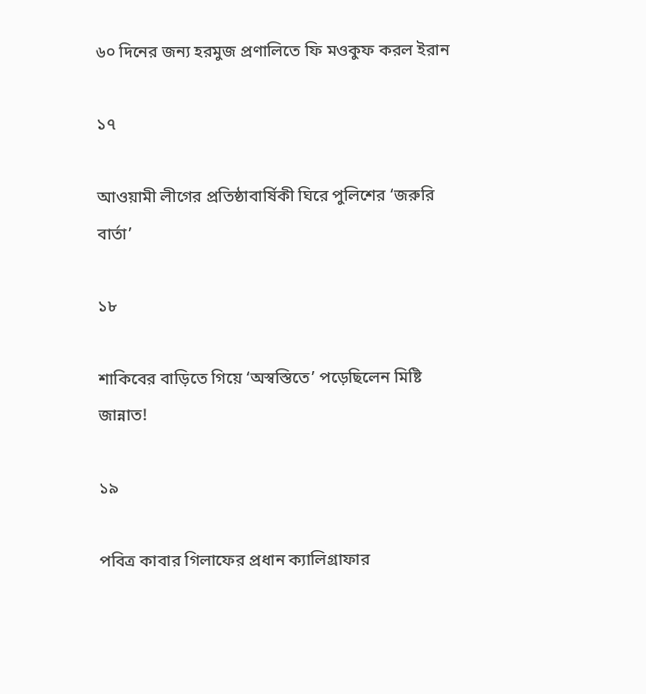৬০ দিনের জন্য হরমুজ প্রণালিতে ফি মওকুফ করল ইরান

১৭

আওয়ামী লীগের প্রতিষ্ঠাবার্ষিকী ঘিরে পুলিশের ‘জরুরি বার্তা’

১৮

শাকিবের বাড়িতে গিয়ে ‘অস্বস্তিতে’ পড়েছিলেন মিষ্টি জান্নাত!

১৯

পবিত্র কাবার গিলাফের প্রধান ক্যালিগ্রাফার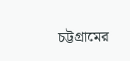চট্টগ্রামের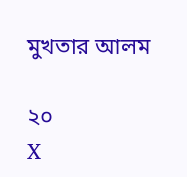মুখতার আলম

২০
X